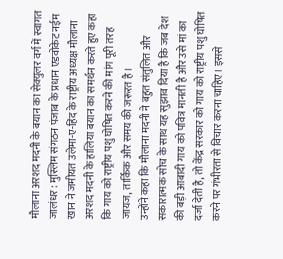मौलाना अरशद मदनी के बयान का सेक्युलर वर्ग में स्वागत
जालंधर : मुस्लिम संगठन पंजाब के प्रधान एडवोकेट नईम खान ने जमीयत उलेमा-ए-हिंद के राष्ट्रीय अध्यक्ष मौलाना अरशद मदनी के हालिया बयान का समर्थन करते हुए कहा कि गाय को राष्ट्रीय पशु घोषित करने की मांग पूरी तरह जायज, तार्किक और समय की जरूरत है।
उन्होंने कहा कि मौलाना मदनी ने बहुत संतुलित और सकारात्मक सोच के साथ यह सुझाव दिया है कि जब देश की बड़ी आबादी गाय को पवित्र मानती है और उसे मां का दर्जा देती है, तो केंद्र सरकार को गाय को राष्ट्रीय पशु घोषित करने पर गंभीरता से विचार करना चाहिए। इससे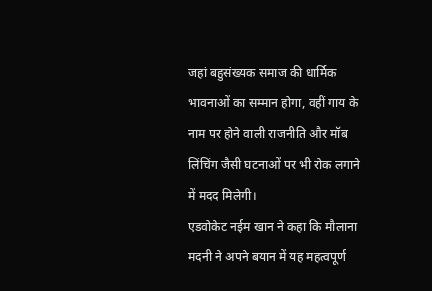जहां बहुसंख्यक समाज की धार्मिक भावनाओं का सम्मान होगा, वहीं गाय के नाम पर होने वाली राजनीति और मॉब लिंचिंग जैसी घटनाओं पर भी रोक लगाने में मदद मिलेगी।
एडवोकेट नईम खान ने कहा कि मौलाना मदनी ने अपने बयान में यह महत्वपूर्ण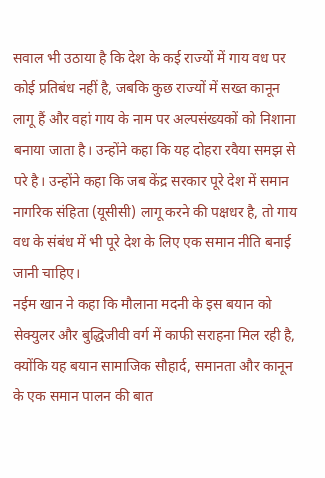सवाल भी उठाया है कि देश के कई राज्यों में गाय वध पर कोई प्रतिबंध नहीं है, जबकि कुछ राज्यों में सख्त कानून लागू हैं और वहां गाय के नाम पर अल्पसंख्यकों को निशाना बनाया जाता है। उन्होंने कहा कि यह दोहरा रवैया समझ से परे है। उन्होंने कहा कि जब केंद्र सरकार पूरे देश में समान नागरिक संहिता (यूसीसी) लागू करने की पक्षधर है, तो गाय वध के संबंध में भी पूरे देश के लिए एक समान नीति बनाई जानी चाहिए।
नईम खान ने कहा कि मौलाना मदनी के इस बयान को सेक्युलर और बुद्धिजीवी वर्ग में काफी सराहना मिल रही है, क्योंकि यह बयान सामाजिक सौहार्द, समानता और कानून के एक समान पालन की बात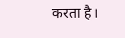करता है।